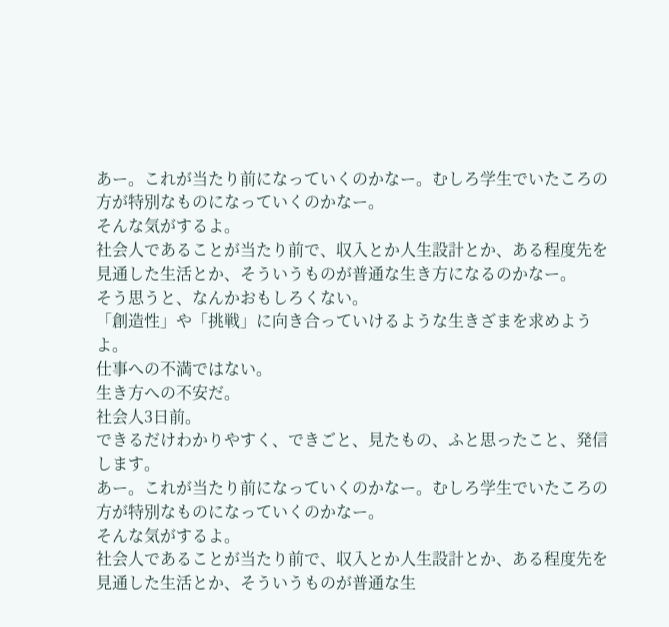あー。これが当たり前になっていくのかなー。むしろ学生でいたころの方が特別なものになっていくのかなー。
そんな気がするよ。
社会人であることが当たり前で、収入とか人生設計とか、ある程度先を見通した生活とか、そういうものが普通な生き方になるのかなー。
そう思うと、なんかおもしろくない。
「創造性」や「挑戦」に向き合っていけるような生きざまを求めようよ。
仕事への不満ではない。
生き方への不安だ。
社会人3日前。
できるだけわかりやすく、できごと、見たもの、ふと思ったこと、発信します。
あー。これが当たり前になっていくのかなー。むしろ学生でいたころの方が特別なものになっていくのかなー。
そんな気がするよ。
社会人であることが当たり前で、収入とか人生設計とか、ある程度先を見通した生活とか、そういうものが普通な生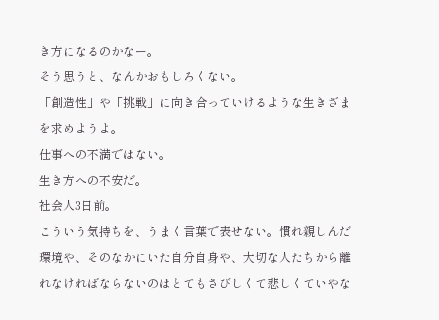き方になるのかなー。
そう思うと、なんかおもしろくない。
「創造性」や「挑戦」に向き合っていけるような生きざまを求めようよ。
仕事への不満ではない。
生き方への不安だ。
社会人3日前。
こういう気持ちを、うまく言葉で表せない。慣れ親しんだ環境や、そのなかにいた自分自身や、大切な人たちから離れなければならないのはとてもさびしくて悲しくていやな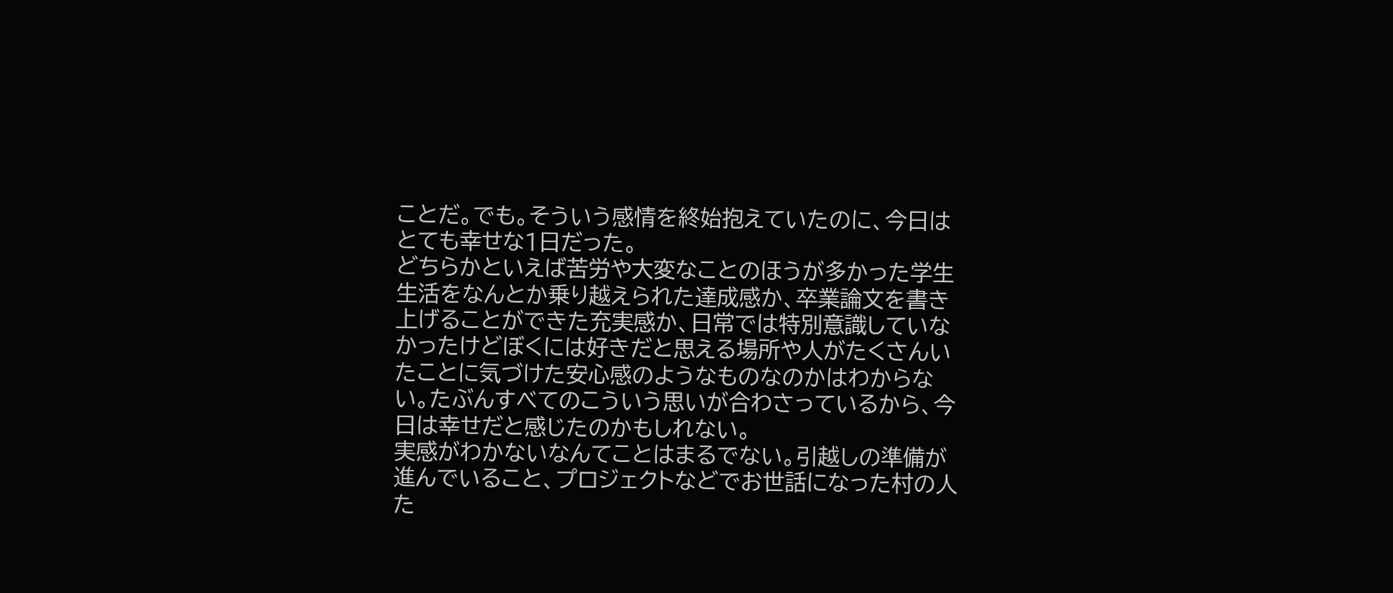ことだ。でも。そういう感情を終始抱えていたのに、今日はとても幸せな1日だった。
どちらかといえば苦労や大変なことのほうが多かった学生生活をなんとか乗り越えられた達成感か、卒業論文を書き上げることができた充実感か、日常では特別意識していなかったけどぼくには好きだと思える場所や人がたくさんいたことに気づけた安心感のようなものなのかはわからない。たぶんすべてのこういう思いが合わさっているから、今日は幸せだと感じたのかもしれない。
実感がわかないなんてことはまるでない。引越しの準備が進んでいること、プロジェクトなどでお世話になった村の人た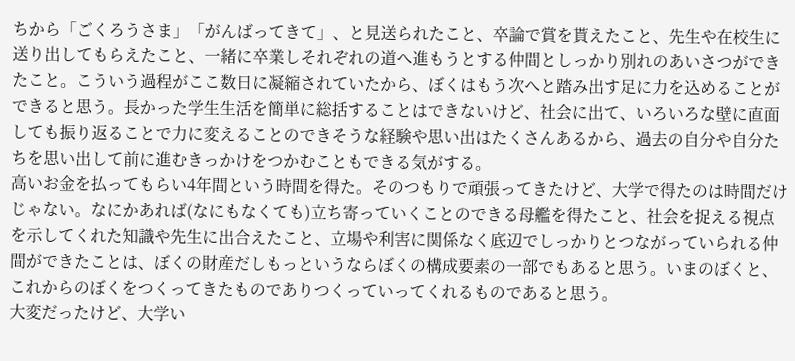ちから「ごくろうさま」「がんばってきて」、と見送られたこと、卒論で賞を貰えたこと、先生や在校生に送り出してもらえたこと、一緒に卒業しそれぞれの道へ進もうとする仲間としっかり別れのあいさつができたこと。こういう過程がここ数日に凝縮されていたから、ぼくはもう次へと踏み出す足に力を込めることができると思う。長かった学生生活を簡単に総括することはできないけど、社会に出て、いろいろな壁に直面しても振り返ることで力に変えることのできそうな経験や思い出はたくさんあるから、過去の自分や自分たちを思い出して前に進むきっかけをつかむこともできる気がする。
高いお金を払ってもらい4年間という時間を得た。そのつもりで頑張ってきたけど、大学で得たのは時間だけじゃない。なにかあれば(なにもなくても)立ち寄っていくことのできる母艦を得たこと、社会を捉える視点を示してくれた知識や先生に出合えたこと、立場や利害に関係なく底辺でしっかりとつながっていられる仲間ができたことは、ぼくの財産だしもっというならぼくの構成要素の一部でもあると思う。いまのぼくと、これからのぼくをつくってきたものでありつくっていってくれるものであると思う。
大変だったけど、大学い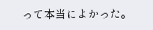って本当によかった。